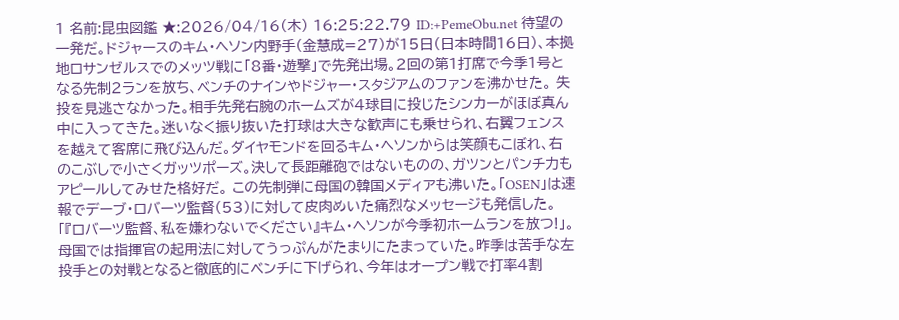1 名前:昆虫図鑑 ★:2026/04/16(木) 16:25:22.79 ID:+PemeObu.net 待望の一発だ。ドジャースのキム・ヘソン内野手(金慧成=27)が15日(日本時間16日)、本拠地ロサンゼルスでのメッツ戦に「8番・遊撃」で先発出場。2回の第1打席で今季1号となる先制2ランを放ち、ベンチのナインやドジャー・スタジアムのファンを沸かせた。 失投を見逃さなかった。相手先発右腕のホームズが4球目に投じたシンカーがほぼ真ん中に入ってきた。迷いなく振り抜いた打球は大きな歓声にも乗せられ、右翼フェンスを越えて客席に飛び込んだ。ダイヤモンドを回るキム・ヘソンからは笑顔もこぼれ、右のこぶしで小さくガッツポーズ。決して長距離砲ではないものの、ガツンとパンチ力もアピールしてみせた格好だ。 この先制弾に母国の韓国メディアも沸いた。「OSEN」は速報でデーブ・ロバーツ監督(53)に対して皮肉めいた痛烈なメッセージも発信した。「『ロバーツ監督、私を嫌わないでください』キム・ヘソンが今季初ホームランを放つ!」。母国では指揮官の起用法に対してうっぷんがたまりにたまっていた。昨季は苦手な左投手との対戦となると徹底的にベンチに下げられ、今年はオープン戦で打率4割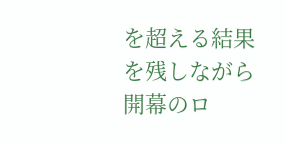を超える結果を残しながら開幕のロ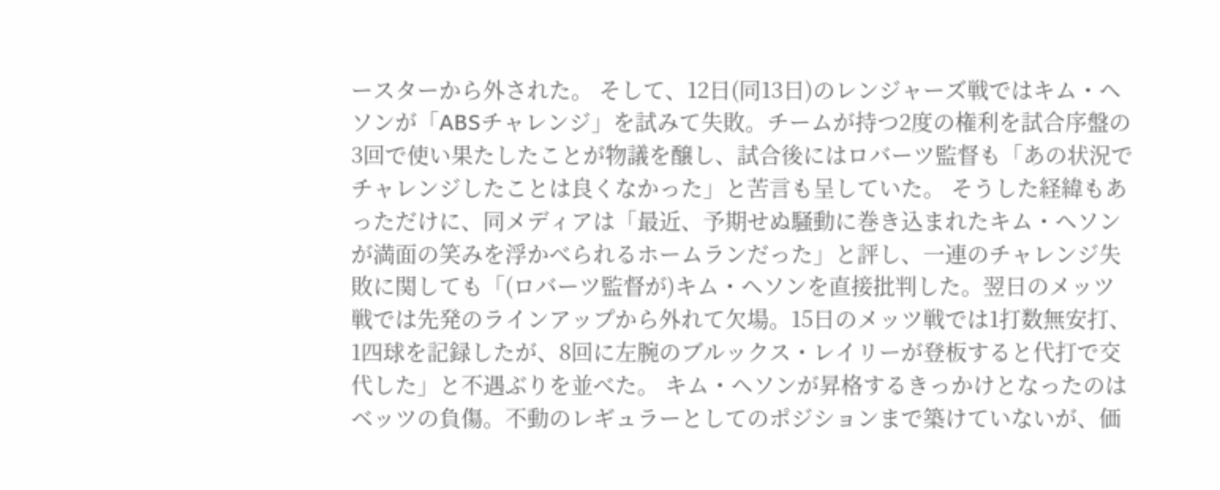ースターから外された。 そして、12日(同13日)のレンジャーズ戦ではキム・ヘソンが「ABSチャレンジ」を試みて失敗。チームが持つ2度の権利を試合序盤の3回で使い果たしたことが物議を醸し、試合後にはロバーツ監督も「あの状況でチャレンジしたことは良くなかった」と苦言も呈していた。 そうした経緯もあっただけに、同メディアは「最近、予期せぬ騒動に巻き込まれたキム・ヘソンが満面の笑みを浮かべられるホームランだった」と評し、一連のチャレンジ失敗に関しても「(ロバーツ監督が)キム・ヘソンを直接批判した。翌日のメッツ戦では先発のラインアップから外れて欠場。15日のメッツ戦では1打数無安打、1四球を記録したが、8回に左腕のブルックス・レイリーが登板すると代打で交代した」と不遇ぶりを並べた。 キム・ヘソンが昇格するきっかけとなったのはベッツの負傷。不動のレギュラーとしてのポジションまで築けていないが、価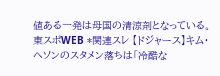値ある一発は母国の清涼剤となっている。 東スポWEB *関連スレ 【ドジャース】キム・ヘソンのスタメン落ちは「冷酷な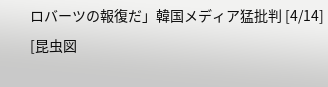ロバーツの報復だ」韓国メディア猛批判 [4/14] [昆虫図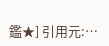鑑★] 引用元:…